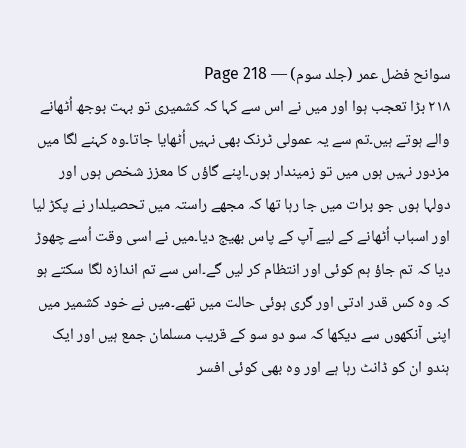سوانح فضل عمر (جلد سوم) — Page 218
۲۱۸ بڑا تعجب ہوا اور میں نے اس سے کہا کہ کشمیری تو بہت بوجھ اُٹھانے والے ہوتے ہیں۔تم سے یہ عمولی ٹرنک بھی نہیں اُٹھایا جاتا۔وہ کہنے لگا میں مزدور نہیں ہوں میں تو زمیندار ہوں۔اپنے گاؤں کا معزز شخص ہوں اور دولہا ہوں جو برات میں جا رہا تھا کہ مجھے راستہ میں تحصیلدار نے پکڑ لیا اور اسباب اُٹھانے کے لیے آپ کے پاس بھیج دیا۔میں نے اسی وقت اُسے چھوڑ دیا کہ تم جاؤ ہم کوئی اور انتظام کر لیں گے۔اس سے تم اندازہ لگا سکتے ہو کہ وہ کس قدر ادتی اور گری ہوئی حالت میں تھے۔میں نے خود کشمیر میں اپنی آنکھوں سے دیکھا کہ سو دو سو کے قریب مسلمان جمع ہیں اور ایک ہندو ان کو ڈانٹ رہا ہے اور وہ بھی کوئی افسر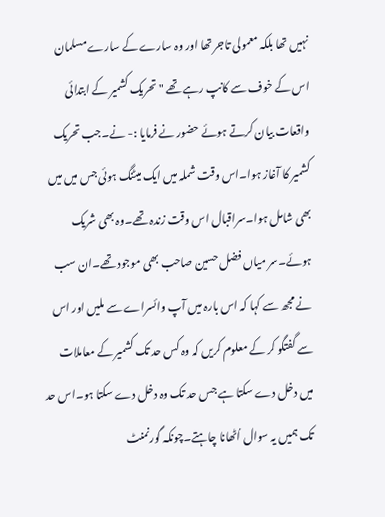نہیں تھا بلکہ معمولی تاجر تھا اور وہ سارے کے سارے مسلمان اس کے خوف سے کانپ رہے تھے " تحریک کشمیر کے ابتدائی واقعات بیان کرتے ہوئے حضور نے فرمایا :- نے۔جب تحریک کشمیر کا آغاز ہوا۔اس وقت شملہ میں ایک میٹنگ ہوئی جس میں میں بھی شامل ہوا۔سراقبال اس وقت زندہ تھے۔وہ بھی شریک ہوئے۔سر میاں فضل حسین صاحب بھی موجود تھے۔ان سب نے مجھ سے کہا کہ اس بارہ میں آپ وائسراے سے ملیں اور اس سے گفتگو کر کے معلوم کریں کہ وہ کس حد تک کشمیر کے معاملات میں دخل دے سکتا ہے جس حد تک وہ دخل دے سکتا ہو۔اس حد تک ہمیں یہ سوال اُٹھانا چاہتے۔چونکہ گورنمنٹ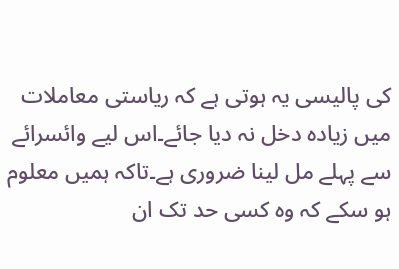کی پالیسی یہ ہوتی ہے کہ ریاستی معاملات میں زیادہ دخل نہ دیا جائے۔اس لیے وائسرائے سے پہلے مل لینا ضروری ہے۔تاکہ ہمیں معلوم ہو سکے کہ وہ کسی حد تک ان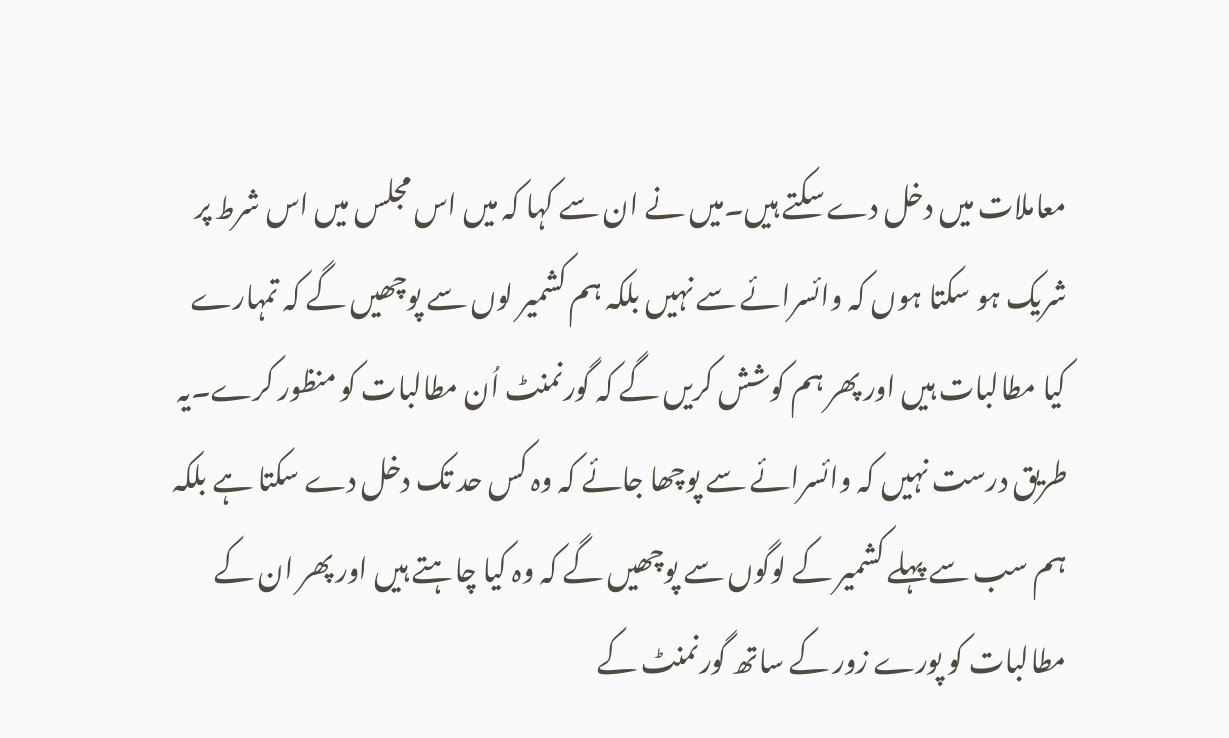معاملات میں دخل دے سکتے ہیں۔میں نے ان سے کہا کہ میں اس مجلس میں اس شرط پر شریک ہو سکتا ہوں کہ وائسرائے سے نہیں بلکہ ہم کشمیر لوں سے پوچھیں گے کہ تمہارے کیا مطالبات ہیں اور پھر ہم کوشش کریں گے کہ گورنمنٹ اُن مطالبات کو منظور کرے۔یہ طریق درست نہیں کہ وائسرائے سے پوچھا جائے کہ وہ کس حد تک دخل دے سکتا ہے بلکہ ہم سب سے پہلے کشمیر کے لوگوں سے پوچھیں گے کہ وہ کیا چاہتے ہیں اور پھر ان کے مطالبات کو پورے زور کے ساتھ گورنمنٹ کے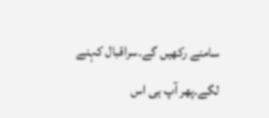سامنے رکھیں گے۔سراقبال کہنے لگے۔پھر آپ ہی اس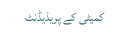کمیٹی کے پریذیڈنٹ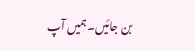بن جائیں۔ہمیں آپ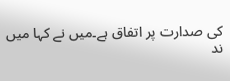کی صدارت پر اتفاق ہے۔میں نے کہا میں ند